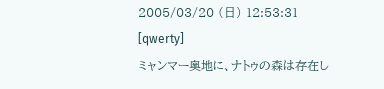2005/03/20 (日) 12:53:31        [qwerty]
ミャンマー奥地に、ナトゥの森は存在し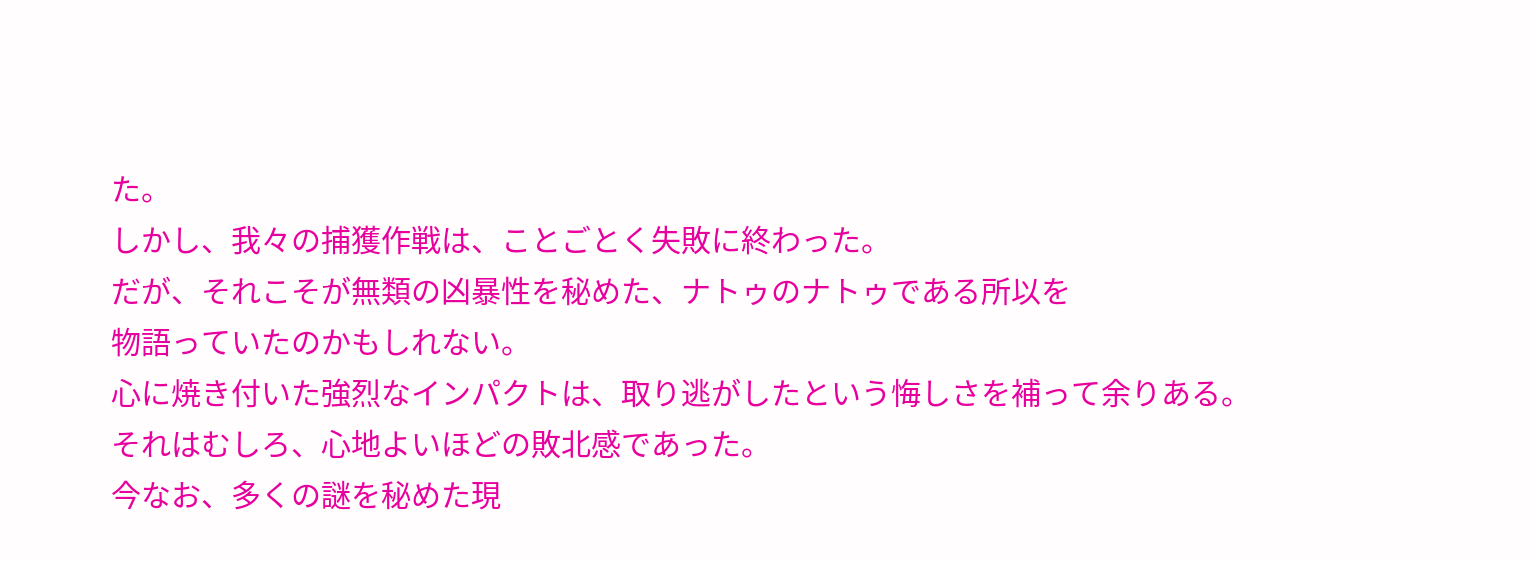た。
しかし、我々の捕獲作戦は、ことごとく失敗に終わった。
だが、それこそが無類の凶暴性を秘めた、ナトゥのナトゥである所以を
物語っていたのかもしれない。
心に焼き付いた強烈なインパクトは、取り逃がしたという悔しさを補って余りある。
それはむしろ、心地よいほどの敗北感であった。
今なお、多くの謎を秘めた現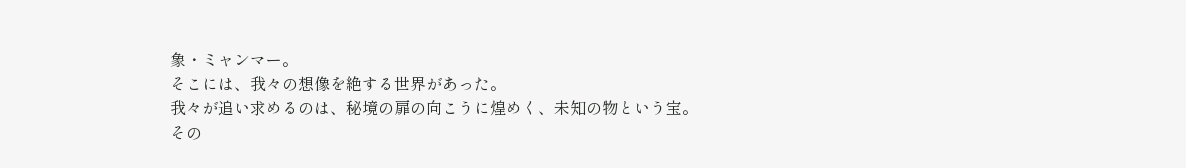象・ミャンマー。
そこには、我々の想像を絶する世界があった。
我々が追い求めるのは、秘境の扉の向こうに煌めく、未知の物という宝。
その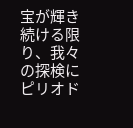宝が輝き続ける限り、我々の探検にピリオド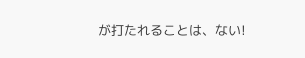が打たれることは、ない!